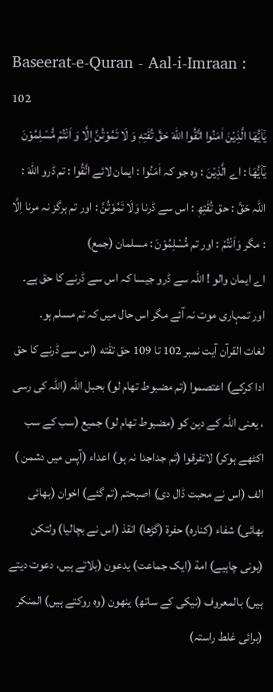Baseerat-e-Quran - Aal-i-Imraan : 102
یٰۤاَیُّهَا الَّذِیْنَ اٰمَنُوا اتَّقُوا اللّٰهَ حَقَّ تُقٰتِهٖ وَ لَا تَمُوْتُنَّ اِلَّا وَ اَنْتُمْ مُّسْلِمُوْنَ
يٰٓاَيُّھَا : اے الَّذِيْنَ : وہ جو کہ اٰمَنُوا : ایمان لائے اتَّقُوا : تم ڈرو اللّٰهَ : اللہ حَقَّ : حق تُقٰتِھٖ : اس سے ڈرنا وَلَا تَمُوْتُنَّ : اور تم ہرگز نہ مرنا اِلَّا : مگر وَاَنْتُمْ : اور تم مُّسْلِمُوْنَ : مسلمان (جمع)
اے ایمان والو ! اللہ سے ڈرو جیسا کہ اس سے ڈرنے کا حق ہے۔ اور تمہاری موت نہ آئے مگر اس حال میں کہ تم مسلم ہو۔
لغات القرآن آیت نمبر 102 تا 109 حق تقٰته (اس سے ڈرنے کا حق ادا کرکے) اعتصموا (تم مضبوط تھام لو) بحبل اللہ (اللہ کی رسی ، یعنی اللہ کے دین کو (مضبوط تھام لو) جمیع (سب کے سب اکٹھے ہوکر) لاتفرقوا (تم جداجدا نہ ہو) اعداء (آپس میں دشمن ) الف (اس نے محبت ڈال دی) اصبحتم (تم گئے) اخوان (بھائی بھائی) شفاء (کنارہ) حفرۃ (گڑھا) انقذ (اس نے بچالیا) ولتکن (ہونی چاہیے) امة (ایک جماعت) یدعون (بلاتے ہیں، دعوت دیتے ہیں) بالمعروف (نیکی کے ساتھ) ینھون (وہ روکتے ہیں) المنکر (برائی غلط راستہ)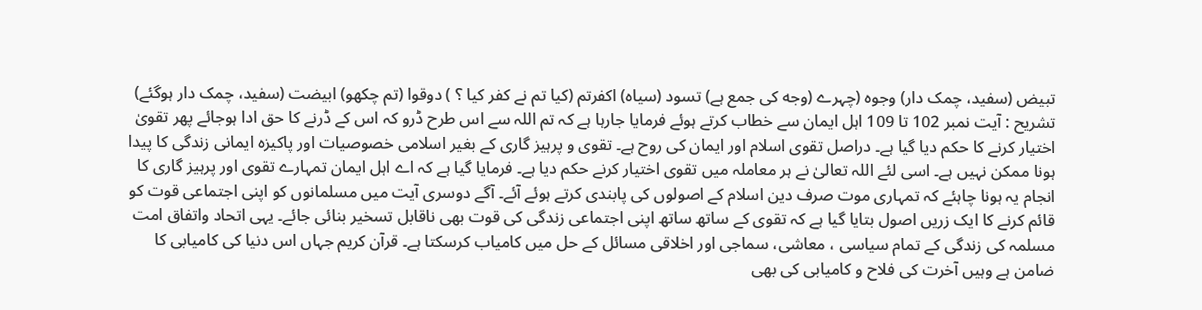تبیض (سفید، چمک دار) وجوہ (چہرے (وجه کی جمع ہے) تسود (سیاہ) اکفرتم (کیا تم نے کفر کیا ؟ ) دوقوا (تم چکھو) ابیضت (سفید، چمک دار ہوگئے) تشریح : آیت نمبر 102 تا 109 اہل ایمان سے خطاب کرتے ہوئے فرمایا جارہا ہے کہ تم اللہ سے اس طرح ڈرو کہ اس کے ڈرنے کا حق ادا ہوجائے پھر تقویٰ اختیار کرنے کا حکم دیا گیا ہے۔ دراصل تقوی اسلام اور ایمان کی روح ہے۔ تقوی و پرہیز گاری کے بغیر اسلامی خصوصیات اور پاکیزہ ایمانی زندگی کا پیدا ہونا ممکن نہیں ہے۔ اسی لئے اللہ تعالیٰ نے ہر معاملہ میں تقوی اختیار کرنے حکم دیا ہے۔ فرمایا گیا ہے کہ اے اہل ایمان تمہارے تقوی اور پرہیز گاری کا انجام یہ ہونا چاہئے کہ تمہاری موت صرف دین اسلام کے اصولوں کی پابندی کرتے ہوئے آئے۔ آگے دوسری آیت میں مسلمانوں کو اپنی اجتماعی قوت کو قائم کرنے کا ایک زریں اصول بتایا گیا ہے کہ تقوی کے ساتھ ساتھ اپنی اجتماعی زندگی کی قوت بھی ناقابل تسخیر بنائی جائے۔ یہی اتحاد واتفاق امت مسلمہ کی زندگی کے تمام سیاسی ، معاشی، سماجی اور اخلاقی مسائل کے حل میں کامیاب کرسکتا ہے۔ قرآن کریم جہاں اس دنیا کی کامیابی کا ضامن ہے وہیں آخرت کی فلاح و کامیابی کی بھی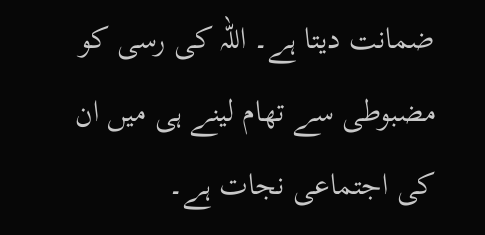ضمانت دیتا ہے۔ اللہ کی رسی کو مضبوطی سے تھام لینے ہی میں ان کی اجتماعی نجات ہے۔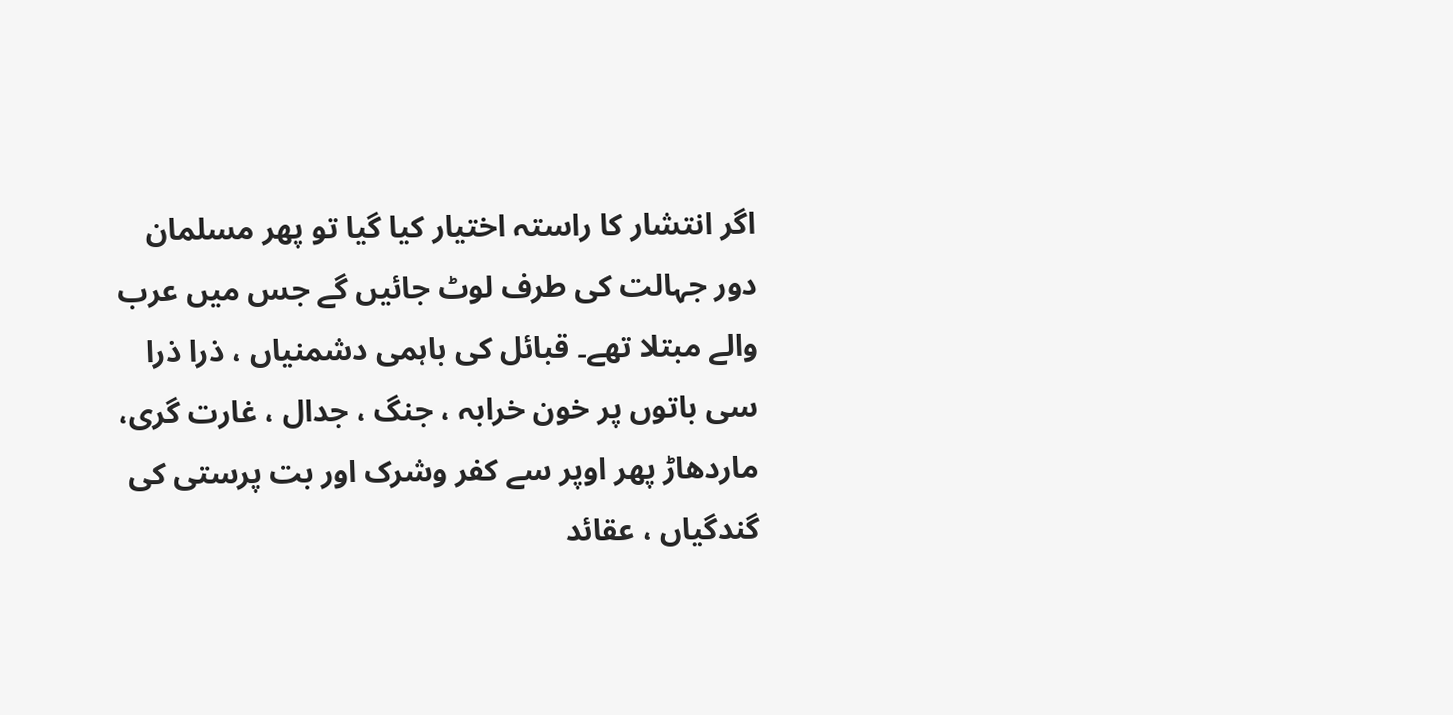اگر انتشار کا راستہ اختیار کیا گیا تو پھر مسلمان دور جہالت کی طرف لوٹ جائیں گے جس میں عرب والے مبتلا تھے۔ قبائل کی باہمی دشمنیاں ، ذرا ذرا سی باتوں پر خون خرابہ ، جنگ ، جدال ، غارت گری، ماردھاڑ پھر اوپر سے کفر وشرک اور بت پرستی کی گندگیاں ، عقائد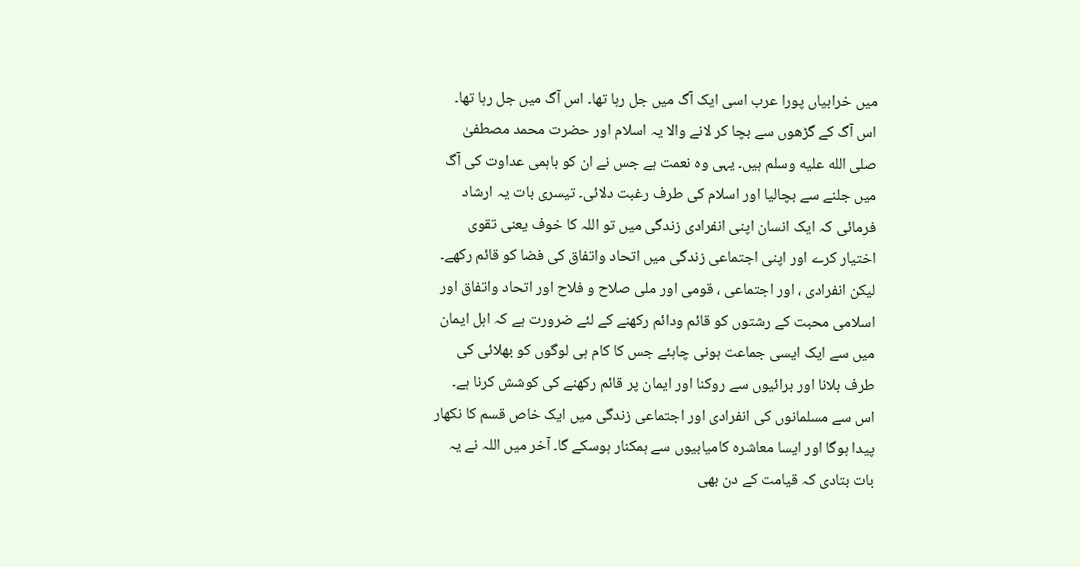میں خرابیاں پورا عرب اسی ایک آگ میں جل رہا تھا۔ اس آگ میں جل رہا تھا۔ اس آگ کے گڑھوں سے بچا کر لانے والا یہ اسلام اور حضرت محمد مصطفیٰ صلى الله عليه وسلم ہیں۔ یہی وہ نعمت ہے جس نے ان کو باہمی عداوت کی آگ میں جلنے سے بچالیا اور اسلام کی طرف رغبت دلائی۔ تیسری بات یہ ارشاد فرمائی کہ ایک انسان اپنی انفرادی زندگی میں تو اللہ کا خوف یعنی تقوی اختیار کرے اور اپنی اجتماعی زندگی میں اتحاد واتفاق کی فضا کو قائم رکھے۔ لیکن انفرادی ، اور اجتماعی ، قومی اور ملی صلاح و فلاح اور اتحاد واتفاق اور اسلامی محبت کے رشتوں کو قائم ودائم رکھنے کے لئے ضرورت ہے کہ اہل ایمان میں سے ایک ایسی جماعت ہونی چاہئے جس کا کام ہی لوگوں کو بھلائی کی طرف بلانا اور برائیوں سے روکنا اور ایمان پر قائم رکھنے کی کوشش کرنا ہے۔ اس سے مسلمانوں کی انفرادی اور اجتماعی زندگی میں ایک خاص قسم کا نکھار پیدا ہوگا اور ایسا معاشرہ کامیابیوں سے ہمکنار ہوسکے گا۔ آخر میں اللہ نے یہ بات بتادی کہ قیامت کے دن بھی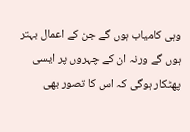وہی کامیاب ہوں گے جن کے اعمال بہتر ہوں گے ورنہ ان کے چہروں پر ایسی پھٹکار ہوگی کہ اس کا تصور بھی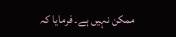ممکن نہیں ہے۔ فرمایا کہ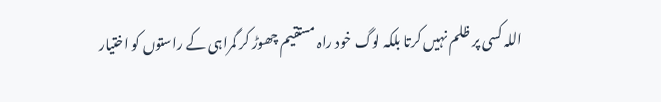اللہ کسی پر ظلم نہیں کرتا بلکہ لوگ خود راہ مستقیم چھوڑ کر گمراہی کے راستوں کو اختیار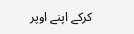کرکے اپنے اوپر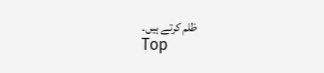ظلم کرتے ہیں۔
Top